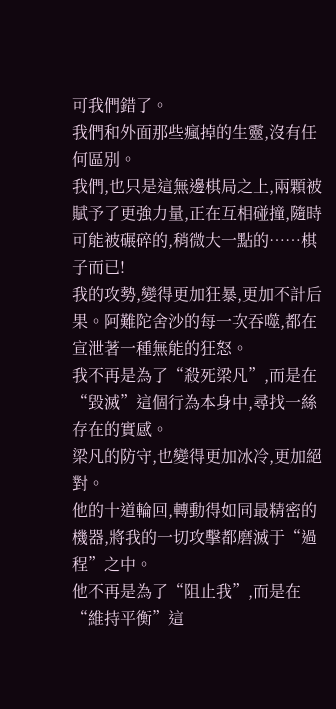可我們錯了。
我們和外面那些瘋掉的生靈,沒有任何區別。
我們,也只是這無邊棋局之上,兩顆被賦予了更強力量,正在互相碰撞,隨時可能被碾碎的,稍微大一點的……棋子而已!
我的攻勢,變得更加狂暴,更加不計后果。阿難陀舍沙的每一次吞噬,都在宣泄著一種無能的狂怒。
我不再是為了“殺死梁凡”,而是在“毀滅”這個行為本身中,尋找一絲存在的實感。
梁凡的防守,也變得更加冰冷,更加絕對。
他的十道輪回,轉動得如同最精密的機器,將我的一切攻擊都磨滅于“過程”之中。
他不再是為了“阻止我”,而是在“維持平衡”這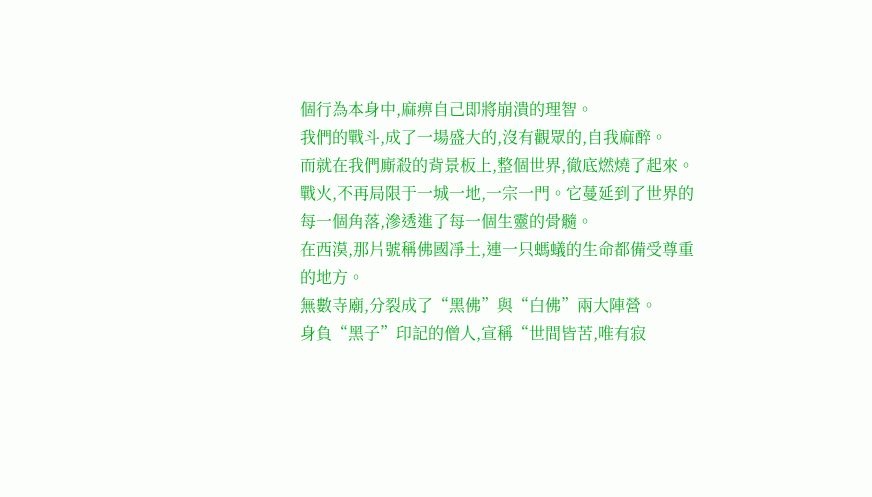個行為本身中,麻痹自己即將崩潰的理智。
我們的戰斗,成了一場盛大的,沒有觀眾的,自我麻醉。
而就在我們廝殺的背景板上,整個世界,徹底燃燒了起來。
戰火,不再局限于一城一地,一宗一門。它蔓延到了世界的每一個角落,滲透進了每一個生靈的骨髓。
在西漠,那片號稱佛國凈土,連一只螞蟻的生命都備受尊重的地方。
無數寺廟,分裂成了“黑佛”與“白佛”兩大陣營。
身負“黑子”印記的僧人,宣稱“世間皆苦,唯有寂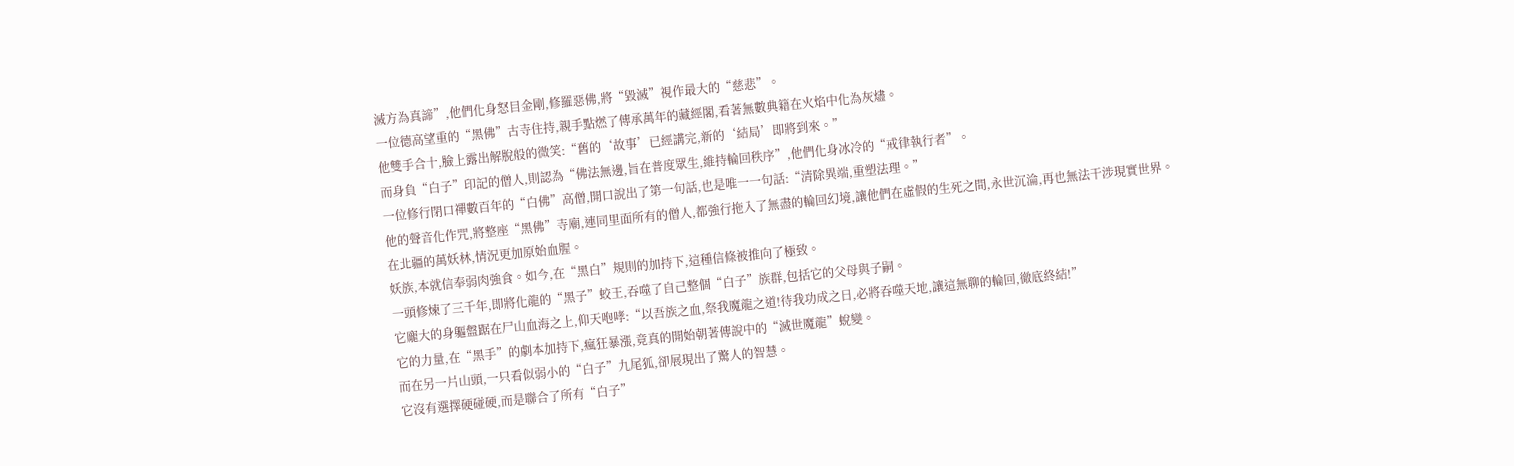滅方為真諦”,他們化身怒目金剛,修羅惡佛,將“毀滅”視作最大的“慈悲”。
一位德高望重的“黑佛”古寺住持,親手點燃了傳承萬年的藏經閣,看著無數典籍在火焰中化為灰燼。
他雙手合十,臉上露出解脫般的微笑:“舊的‘故事’已經講完,新的‘結局’即將到來。”
而身負“白子”印記的僧人,則認為“佛法無邊,旨在普度眾生,維持輪回秩序”,他們化身冰冷的“戒律執行者”。
一位修行閉口禪數百年的“白佛”高僧,開口說出了第一句話,也是唯一一句話:“清除異端,重塑法理。”
他的聲音化作咒,將整座“黑佛”寺廟,連同里面所有的僧人,都強行拖入了無盡的輪回幻境,讓他們在虛假的生死之間,永世沉淪,再也無法干涉現實世界。
在北疆的萬妖林,情況更加原始血腥。
妖族,本就信奉弱肉強食。如今,在“黑白”規則的加持下,這種信條被推向了極致。
一頭修煉了三千年,即將化龍的“黑子”蛟王,吞噬了自己整個“白子”族群,包括它的父母與子嗣。
它龐大的身軀盤踞在尸山血海之上,仰天咆哮:“以吾族之血,祭我魔龍之道!待我功成之日,必將吞噬天地,讓這無聊的輪回,徹底終結!”
它的力量,在“黑手”的劇本加持下,瘋狂暴漲,竟真的開始朝著傳說中的“滅世魔龍”蛻變。
而在另一片山頭,一只看似弱小的“白子”九尾狐,卻展現出了驚人的智慧。
它沒有選擇硬碰硬,而是聯合了所有“白子”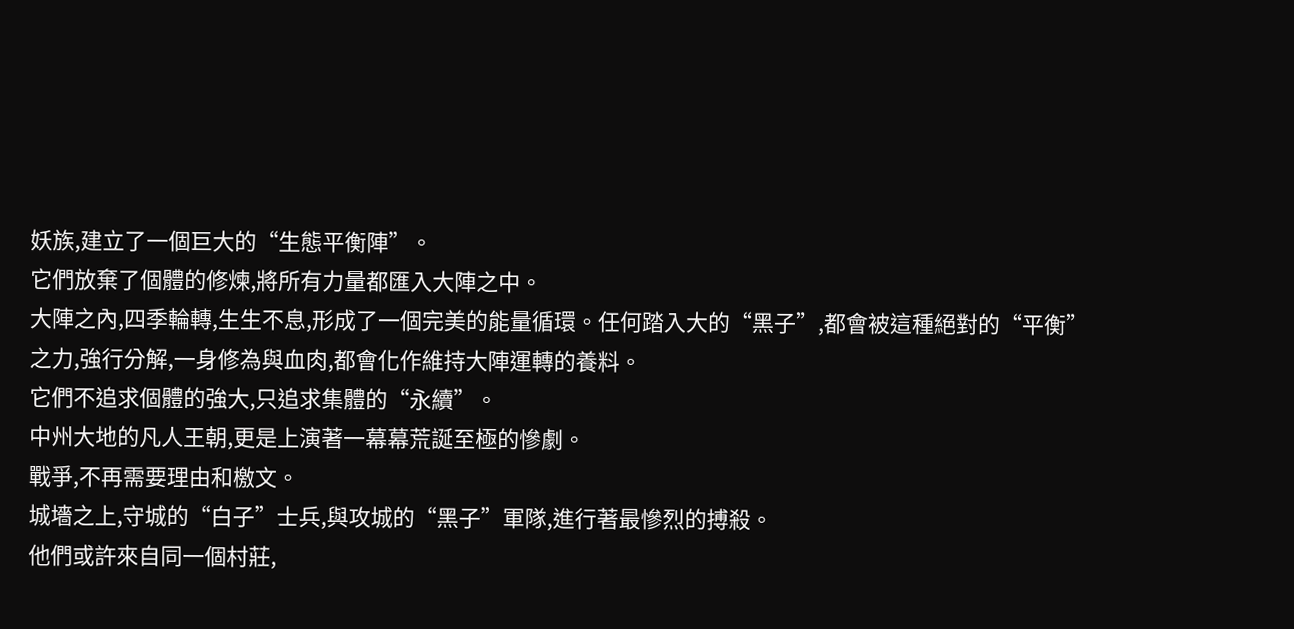妖族,建立了一個巨大的“生態平衡陣”。
它們放棄了個體的修煉,將所有力量都匯入大陣之中。
大陣之內,四季輪轉,生生不息,形成了一個完美的能量循環。任何踏入大的“黑子”,都會被這種絕對的“平衡”之力,強行分解,一身修為與血肉,都會化作維持大陣運轉的養料。
它們不追求個體的強大,只追求集體的“永續”。
中州大地的凡人王朝,更是上演著一幕幕荒誕至極的慘劇。
戰爭,不再需要理由和檄文。
城墻之上,守城的“白子”士兵,與攻城的“黑子”軍隊,進行著最慘烈的搏殺。
他們或許來自同一個村莊,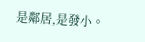是鄰居,是發小。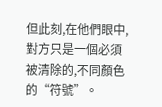但此刻,在他們眼中,對方只是一個必須被清除的,不同顏色的“符號”。